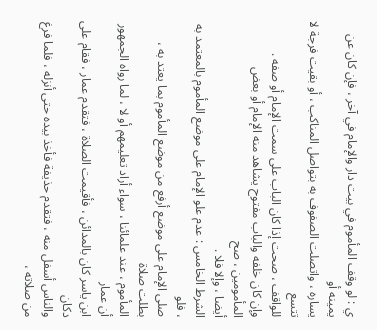ي : لو وقف المأموم في بيت دار والإمام في آخر ، فإن كان عن يمينه أو
يساره ، واتصلت الصفوف به بتواصل المناكب ، أو بقيت فرجة لا تتسع
للواقف ، صحت إذا كان الباب على سمت الإمام أو صفه .
وإن كان خلفه والباب مفتوح يشاهد منه الإمام أو بعض المأمومين ، صح
أيضا ، وإلا فلا .
الشرط الخامس : عدم علو الإمام على موضع المأموم بالمعتمد به ، فلو
صلى الإمام على موضع أرفع من موضع المأموم بما يعتد به ، بطلت صلاة
المأموم ، عند علمائنا ، سواء أراد تعليمهم أو لا ، لما رواه الجمهور أن عمار
ابن ياسر كان بالمدائن ، فأقيمت الصلاة ، فتقدم عمار ، فقام على دكان
والناس أسفل منه ، فتقدم حذيفة فأخذ بيده حتى أنزله ، فلما فرغ من صلاته ،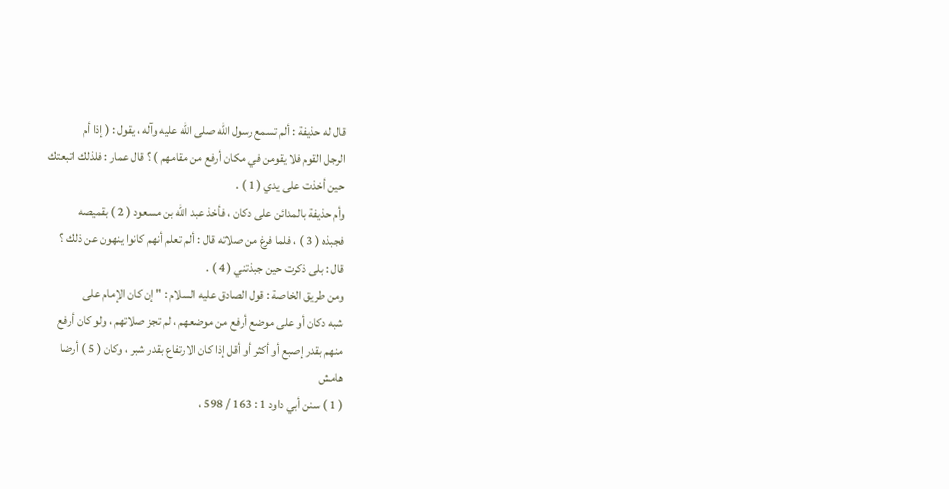قال له حذيفة : ألم تسمع رسول الله صلى الله عليه وآله ، يقول : ( إذا أم
الرجل القوم فلا يقومن في مكان أرفع من مقامهم ) ؟ قال عمار : فلذلك اتبعتك
حين أخذت على يدي ( 1 ) .
وأم حذيفة بالمدائن على دكان ، فأخذ عبد الله بن مسعود ( 2 ) بقميصه
فجبذه ( 3 ) ، فلما فرغ من صلاته قال : ألم تعلم أنهم كانوا ينهون عن ذلك ؟
قال : بلى ذكرت حين جبذتني ( 4 ) .
ومن طريق الخاصة : قول الصادق عليه السلام : " إن كان الإمام على
شبه دكان أو على موضع أرفع من موضعهم ، لم تجز صلاتهم ، ولو كان أرفع
منهم بقدر إصبع أو أكثر أو أقل إذا كان الارتفاع بقدر شبر ، وكان ( 5 ) أرضا
هامش
( 1 ) سنن أبي داود 1 : 163 / 598 ،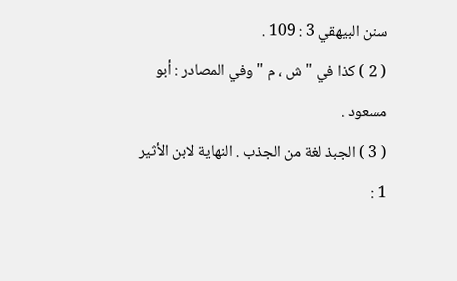سنن البيهقي 3 : 109 .
( 2 ) كذا في " ش ، م " وفي المصادر : أبو مسعود .
( 3 ) الجبذ لغة من الجذب . النهاية لابن الأثير 1 :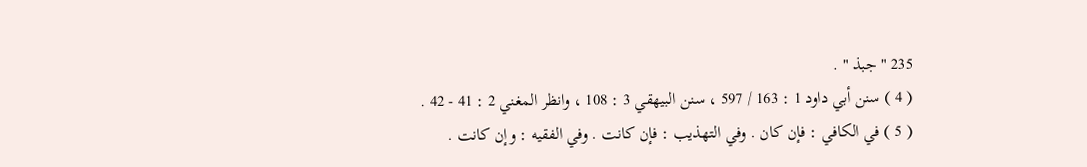235 " جبذ " .
( 4 ) سنن أبي داود 1 : 163 / 597 ، سنن البيهقي 3 : 108 ، وانظر المغني 2 : 41 - 42 .
( 5 ) في الكافي : فإن كان . وفي التهذيب : فإن كانت . وفي الفقيه : وإن كانت .